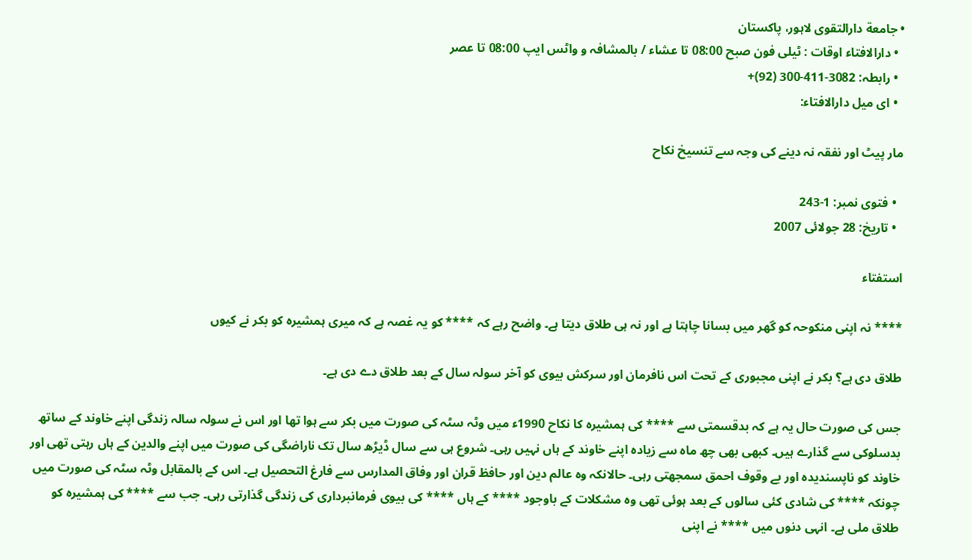• جامعة دارالتقوی لاہور، پاکستان
  • دارالافتاء اوقات : ٹیلی فون صبح 08:00 تا عشاء / بالمشافہ و واٹس ایپ 08:00 تا عصر
  • رابطہ: 3082-411-300 (92)+
  • ای میل دارالافتاء:

مار پیٹ اور نفقہ نہ دینے کی وجہ سے تنسیخ نکاح

  • فتوی نمبر: 1-243
  • تاریخ: 28 جولائی 2007

استفتاء

**** نہ اپنی منکوحہ کو گھر میں بسانا چاہتا ہے اور نہ ہی طلاق دیتا ہے۔ واضح رہے کہ **** کو یہ غصہ ہے کہ میری ہمشیرہ کو بکر نے کیوں

طلاق دی ہے؟ بکر نے اپنی مجبوری کے تحت اس نافرمان اور سرکش بیوی کو آخر سولہ سال کے بعد طلاق دے دی ہے۔

جس کی صورت حال یہ ہے کہ بدقسمتی سے **** کی ہمشیرہ کا نکاح 1990ء میں وٹہ سٹہ کی صورت میں بکر سے ہوا تھا اور اس نے سولہ سالہ زندگی اپنے خاوند کے ساتھ بدسلوکی سے گذارے ہیں۔ کبھی بھی چھ ماہ سے زیادہ اپنے خاوند کے ہاں نہیں رہی۔ شروع ہی سے سال ڈیڑھ سال تک ناراضگی کی صورت میں اپنے والدین کے ہاں رہتی تھی اور خاوند کو ناپسندیدہ اور بے وقوف احمق سمجھتی رہی۔ حالانکہ وہ عالم دین اور حافظ قران اور وفاق المدارس سے فارغ التحصیل ہے۔ اس کے بالمقابل وٹہ سٹہ کی صورت میں چونکہ **** کی شادی کئی سالوں کے بعد ہوئی تھی وہ مشکلات کے باوجود **** کے ہاں **** کی بیوی فرمانبرداری کی زندگی گذارتی رہی۔ جب سے **** کی ہمشیرہ کو طلاق ملی ہے۔ انہی دنوں میں **** نے اپنی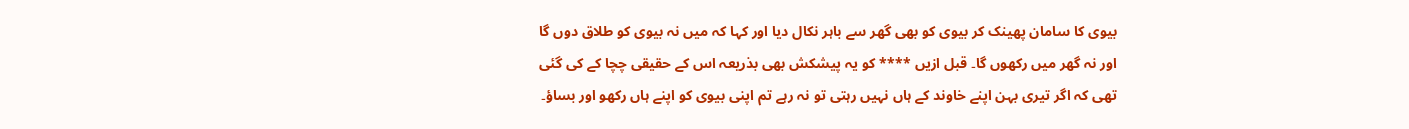بیوی کا سامان پھینک کر بیوی کو بھی گھر سے باہر نکال دیا اور کہا کہ میں نہ بیوی کو طلاق دوں گا اور نہ گھر میں رکھوں گا۔ قبل ازیں **** کو یہ پیشکش بھی بذریعہ اس کے حقیقی چچا کے کی گئی تھی کہ اگر تیری بہن اپنے خاوند کے ہاں نہیں رہتی تو نہ رہے تم اپنی بیوی کو اپنے ہاں رکھو اور بساؤ۔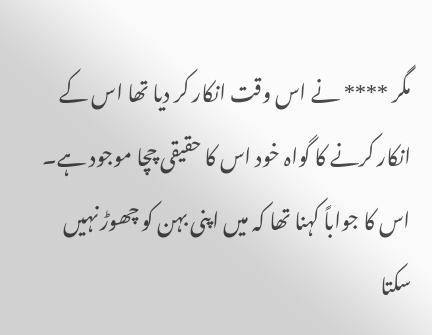مگر **** نے اس وقت انکار کر دیا تھا اس کے انکار کرنے کا گواہ خود اس کا حقیقی چچا موجود ہے۔ اس کا جواباً کہنا تھا کہ میں اپنی بہن کو چھوڑ نہیں سکتا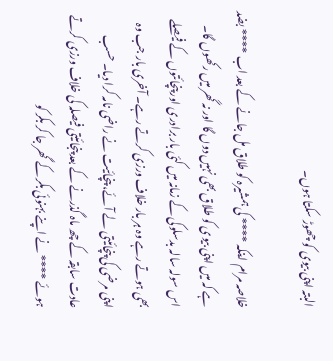البتہ اپنی بیوی کو چھوڑ سکتا ہوں۔

خلاصہ مرام اینکہ **** کی ہمشیرہ کو طلاق مل جانے کے بعد اب **** بضد ہے کہ میں اپنی بیوی کو طلاق بھی نہیں دوں گا اور نہ گھر میں رکھوں گا۔ اس سولہ سالہ بدسلوکی کے زمانہ میں کئی بار برادری اور پنچائتوں کے فیصلے بھی ہوتے رہے وہ ہر بار خلاف ورزی کرتے رہے۔ آخری بار جب وہ اپنی مرضی کی پنچائیتی لے آئے، پنچائیت نے راضی نامہ کرا دیا۔ حسب عادت سابقہ کے چھ ماہ گذرنے کے بعد پنجائیتی فیصلہ کی خلاف ورزی کرتے ہوئے **** نے اپنے بہنوئی بکر کے گھر جا کر بکر کو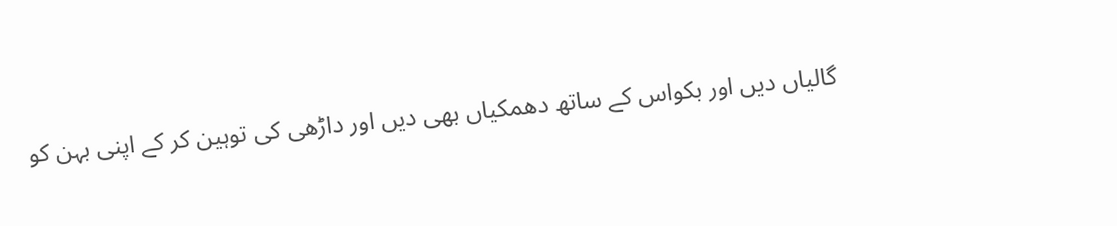گالیاں دیں اور بکواس کے ساتھ دھمکیاں بھی دیں اور داڑھی کی توہین کر کے اپنی بہن کو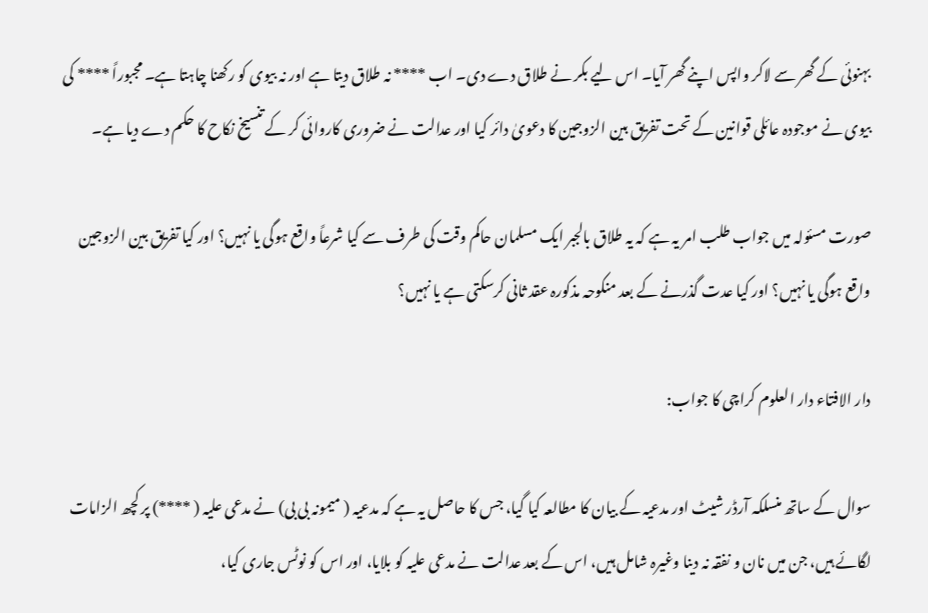بہنوئی کے گھر سے لاکر واپس اپنے گھر آیا۔ اس لیے بکر نے طلاق دے دی۔ اب **** نہ طلاق دیتا ہے اور نہ بیوی کو رکھنا چاہتا ہے۔ مجبوراً **** کی بیوی نے موجودہ عائلی قوانین کے تحت تفریق بین الزوجین کا دعویٰ دائر کیا اور عدالت نے ضروری کاروائی کر کے تنسیخ نکاح کا حکم دے دیا ہے۔

صورت مسئولہ میں جواب طلب امر یہ ہے کہ یہ طلاق بالجبر ایک مسلمان حاکم وقت کی طرف سے کیا شرعاً واقع ہوگی یا نہیں؟ اور کیا تفریق بین الزوجین واقع ہوگی یا نہیں؟ اور کیا عدت گذرنے کے بعد منکوحہ مذکورہ عقد ثانی کرسکتی ہے یا نہیں؟

دار الافتاء دار العلوم کراچی کا جواب:

سوال کے ساتھ منسلکہ آرڈر شیٹ اور مدعیہ کے بیان کا مطالعہ کیا گیا، جس کا حاصل یہ ہے کہ مدعیہ ( میمونہ بی بی) نے مدعی علیہ ( ****) پر کچھ الزامات لگائے ہیں، جن میں نان و نفقہ نہ دینا وغیرہ شامل ہیں، اس کے بعد عدالت نے مدعی علیہ کو بلایا، اور اس کو نوٹس جاری کیا،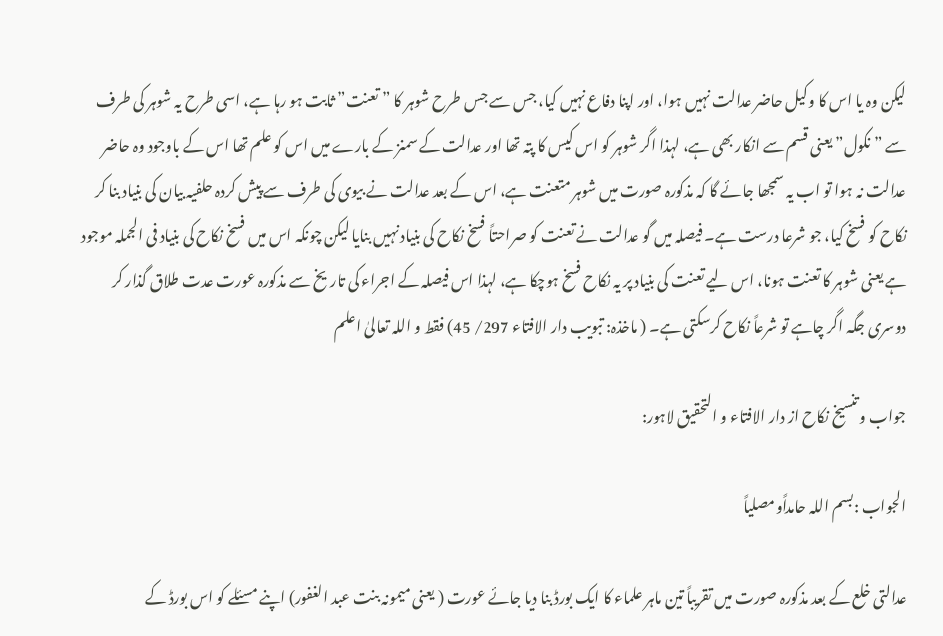لیکن وہ یا اس کا وکیل حاضر عدالت نہیں ہوا، اور اپنا دفاع نہیں کیا، جس سے جس طرح شوہر کا ” تعنت” ثابت ہو رہا ہے، اسی طرح یہ شوہر کی طرف سے ” نکول” یعنی قسم سے انکار بھی ہے، لہذا اگر شوہر کو اس کیس کا پتہ تھا اور عدالت کے سمنز کے بارے میں اس کو علم تھا اس کے باوجود وہ حاضر عدالت نہ ہوا تو اب یہ سمجھا جائے گا کہ مذکورہ صورت میں شوہر متعنت ہے، اس کے بعد عدالت نے بیوی کی طرف سے پیش کردہ حلفیہ بیان کی بنیاد بنا کر نکاح کو فسخ کیا، جو شرعا درست ہے۔ فیصلہ میں گو عدالت نے تعنت کو صراحتاً فسخ نکاح کی بنیاد نہیں بنایا لیکن چونکہ اس میں فسخ نکاح کی بنیاد فی الجملہ موجود ہے یعنی شوہر کا تعنت ہونا، اس لیے تعنت کی بنیاد پر یہ نکاح فسخ ہوچکا ہے، لہذا اس فیصلہ کے اجراء کی تاریخ سے مذکورہ عورت عدت طلاق گذار کر دوسری جگہ اگر چاہے تو شرعاً نکاح کرسکتی ہے۔ ( ماخذہ: تبویب دار الافتاء 297/ 45) فقط و اللہ تعالیٰ اعلم

جواب و تنسیخ نکاح از دار الافتاء و التحقیق لاہور:

الجواب :بسم اللہ حامداًومصلیاً

عدالتی خلع کے بعد مذکورہ صورت میں تقریباً تین ماہر علماء کا ایک بورڈ بنا دیا جائے عورت ( یعنی میمونہ بنت عبد الغفور) اپنے مسئلے کو اس بورڈ کے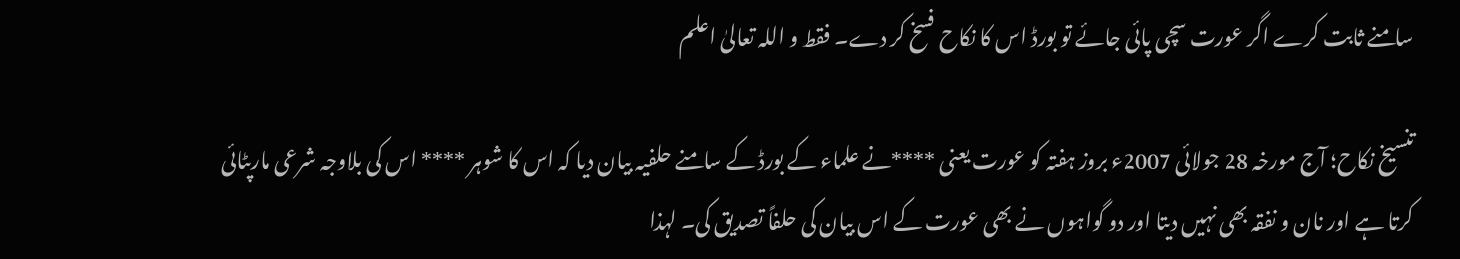سامنے ثابت کرے اگر عورت سچی پائی جائے تو بورڈ اس کا نکاح فسخ کر دے۔ فقط و اللہ تعالیٰ اعلم

تنسیخ نکاح؛ آج مورخہ 28 جولائی 2007ء بروز ہفتہ کو عورت یعنی ****نے علماء کے بورڈ کے سامنے حلفیہ بیان دیا کہ اس کا شوہر **** اس کی بلاوجہ شرعی مارپٹائی کرتا ہے اور نان و نفقہ بھی نہیں دیتا اور دو گواہوں نے بھی عورت کے اس بیان کی حلفاً تصدیق کی۔ لہذا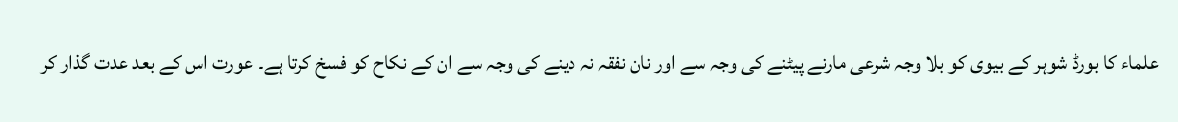علماء کا بورڈ شوہر کے بیوی کو بلا وجہ شرعی مارنے پیٹنے کی وجہ سے اور نان نفقہ نہ دینے کی وجہ سے ان کے نکاح کو فسخ کرتا ہے۔ عورت اس کے بعد عدت گذار کر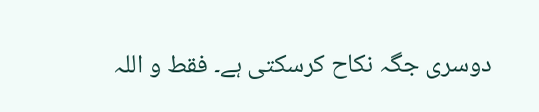دوسری جگہ نکاح کرسکتی ہے۔ فقط و اللہ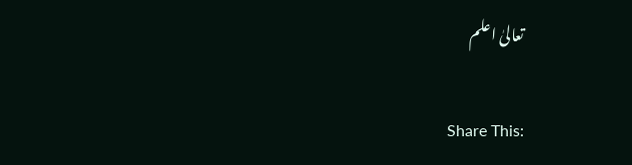تعالیٰ اعلم

Share This: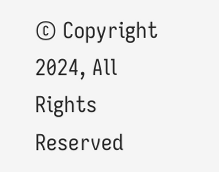© Copyright 2024, All Rights Reserved